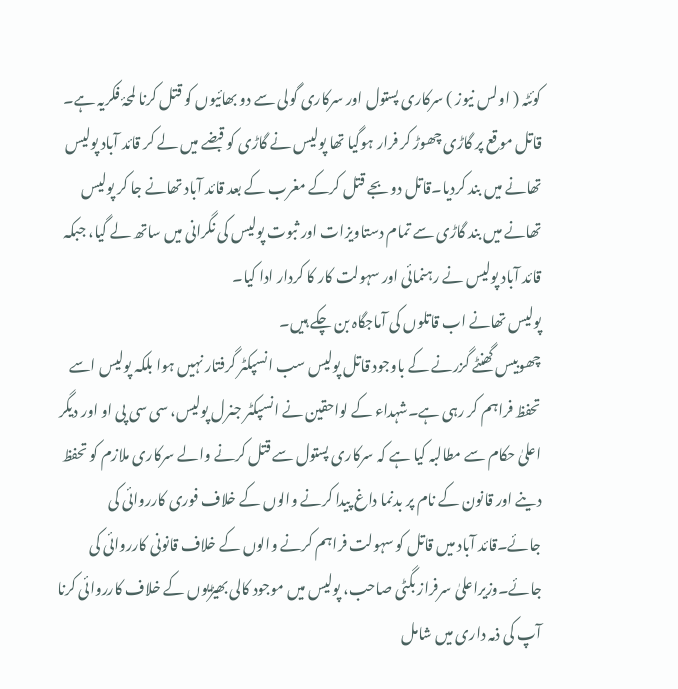کوئٹہ ( اولس نیوز ) سرکاری پستول اور سرکاری گولی سے دو بھائیوں کو قتل کرنا لمحۂ فکریہ ہے۔ قاتل موقع پر گاڑی چھوڑ کر فرار ہوگیا تھا پولیس نے گاڑی کو قبضے میں لے کر قائد آباد پولیس تھانے میں بند کردیا۔قاتل دو بجے قتل کرکے مغرب کے بعد قائد آباد تھانے جا کر پولیس تھانے میں بند گاڑی سے تمام دستاویزات اور ثبوت پولیس کی نگرانی میں ساتھ لے گیا، جبکہ قائد آباد پولیس نے رہنمائی اور سہولت کار کا کردار ادا کیا۔
پولیس تھانے اب قاتلوں کی آماجگاہ بن چکے ہیں۔
چھوبیس گھنٹے گزرنے کے باوجود قاتل پولیس سب انسپکٹر گرفتار نہیں ہوا بلکہ پولیس اسے تحفظ فراہم کر رہی ہے۔شہداء کے لواحقین نے انسپکٹر جنرل پولیس، سی سی پی او اور دیگر اعلیٰ حکام سے مطالبہ کیا ہے کہ سرکاری پستول سے قتل کرنے والے سرکاری ملازم کو تحفظ دینے اور قانون کے نام پر بدنما داغ پیدا کرنے والوں کے خلاف فوری کارروائی کی جائے۔قائد آباد میں قاتل کو سہولت فراہم کرنے والوں کے خلاف قانونی کارروائی کی جائے۔وزیراعلیٰ سرفراز بگٹی صاحب، پولیس میں موجود کالی بھیڑیوں کے خلاف کارروائی کرنا آپ کی ذمہ داری میں شامل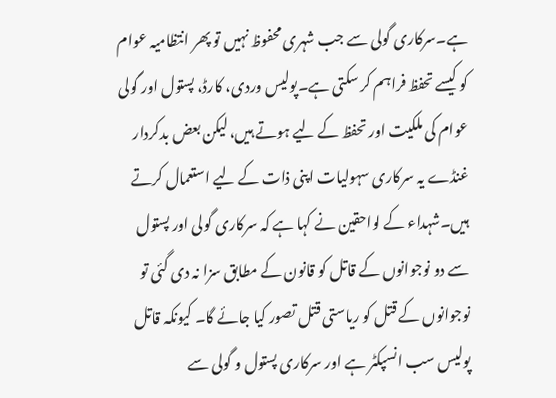ہے۔سرکاری گولی سے جب شہری محفوظ نہیں تو پھر انتظامیہ عوام کو کیسے تحفظ فراہم کر سکتی ہے۔پولیس وردی، کارڈ، پستول اور گولی عوام کی ملکیت اور تحفظ کے لیے ہوتے ہیں، لیکن بعض بدکردار غنڈے یہ سرکاری سہولیات اپنی ذات کے لیے استعمال کرتے ہیں۔شہداء کے لواحقین نے کہا ہے کہ سرکاری گولی اور پستول سے دو نوجوانوں کے قاتل کو قانون کے مطابق سزا نہ دی گئی تو نوجوانوں کے قتل کو ریاستی قتل تصور کیا جائے گا۔ کیونکہ قاتل پولیس سب انسپکٹر ہے اور سرکاری پستول و گولی سے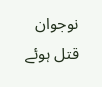نوجوان قتل ہوئے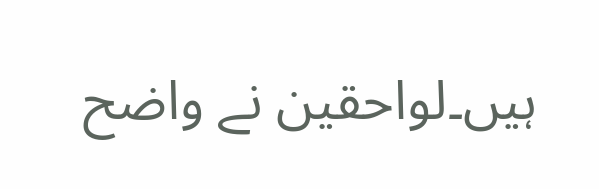ہیں۔لواحقین نے واضح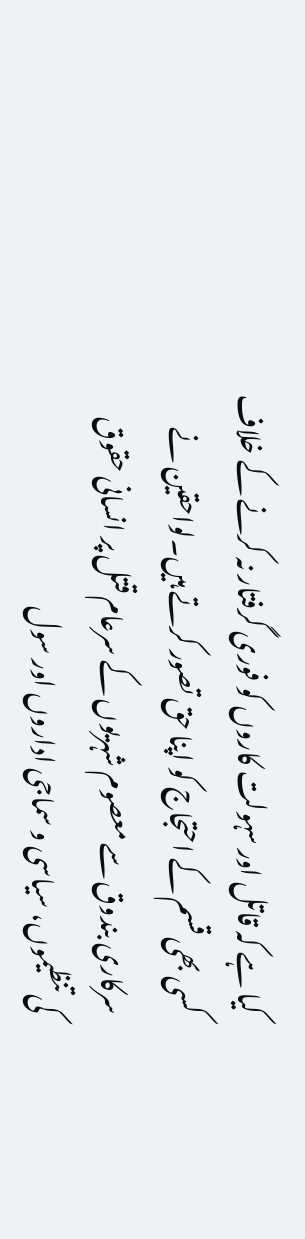کیا ہے کہ قاتل اور سہولت کاروں کو فوری گرفتار نہ کرنے کے خلاف کسی بھی قسم کے احتجاج کو اپنا حق تصور کرتے ہیں۔لواحقین نے سرکاری بندوق سے معصوم شہریوں کے سرعام قتل پر انسانی حقوق کی تنظیموں، سیاسی و سماجی اداروں اور سول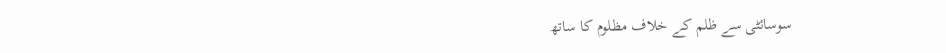سوسائٹی سے ظلم کے خلاف مظلوم کا ساتھ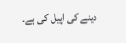دینے کی اپیل کی ہے۔